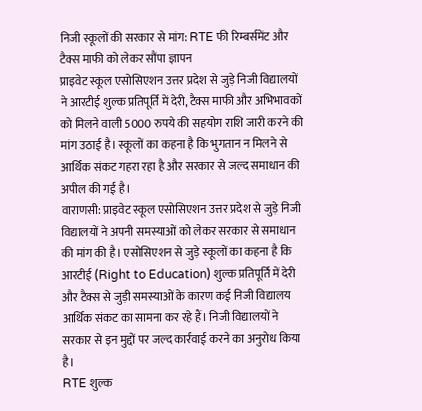निजी स्कूलों की सरकार से मांग: RTE फी रिम्बर्समेंट और टैक्स माफी को लेकर सौंपा ज्ञापन
प्राइवेट स्कूल एसोसिएशन उत्तर प्रदेश से जुड़े निजी विद्यालयों ने आरटीई शुल्क प्रतिपूर्ति में देरी, टैक्स माफी और अभिभावकों को मिलने वाली 5000 रुपये की सहयोग राशि जारी करने की मांग उठाई है। स्कूलों का कहना है कि भुगतान न मिलने से आर्थिक संकट गहरा रहा है और सरकार से जल्द समाधान की अपील की गई है।
वाराणसी: प्राइवेट स्कूल एसोसिएशन उत्तर प्रदेश से जुड़े निजी विद्यालयों ने अपनी समस्याओं को लेकर सरकार से समाधान की मांग की है। एसोसिएशन से जुड़े स्कूलों का कहना है कि आरटीई (Right to Education) शुल्क प्रतिपूर्ति में देरी और टैक्स से जुड़ी समस्याओं के कारण कई निजी विद्यालय आर्थिक संकट का सामना कर रहे हैं। निजी विद्यालयों ने सरकार से इन मुद्दों पर जल्द कार्रवाई करने का अनुरोध किया है।
RTE शुल्क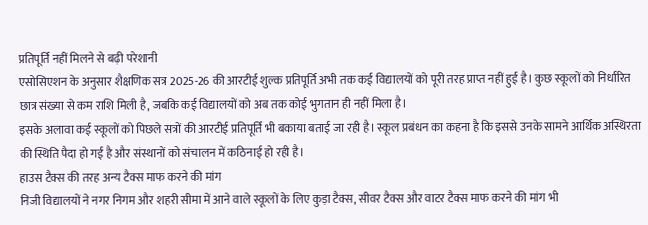प्रतिपूर्ति नहीं मिलने से बढ़ी परेशानी
एसोसिएशन के अनुसार शैक्षणिक सत्र 2025-26 की आरटीई शुल्क प्रतिपूर्ति अभी तक कई विद्यालयों को पूरी तरह प्राप्त नहीं हुई है। कुछ स्कूलों को निर्धारित छात्र संख्या से कम राशि मिली है, जबकि कई विद्यालयों को अब तक कोई भुगतान ही नहीं मिला है।
इसके अलावा कई स्कूलों को पिछले सत्रों की आरटीई प्रतिपूर्ति भी बकाया बताई जा रही है। स्कूल प्रबंधन का कहना है कि इससे उनके सामने आर्थिक अस्थिरता की स्थिति पैदा हो गई है और संस्थानों को संचालन में कठिनाई हो रही है।
हाउस टैक्स की तरह अन्य टैक्स माफ करने की मांग
निजी विद्यालयों ने नगर निगम और शहरी सीमा में आने वाले स्कूलों के लिए कुड़ा टैक्स, सीवर टैक्स और वाटर टैक्स माफ करने की मांग भी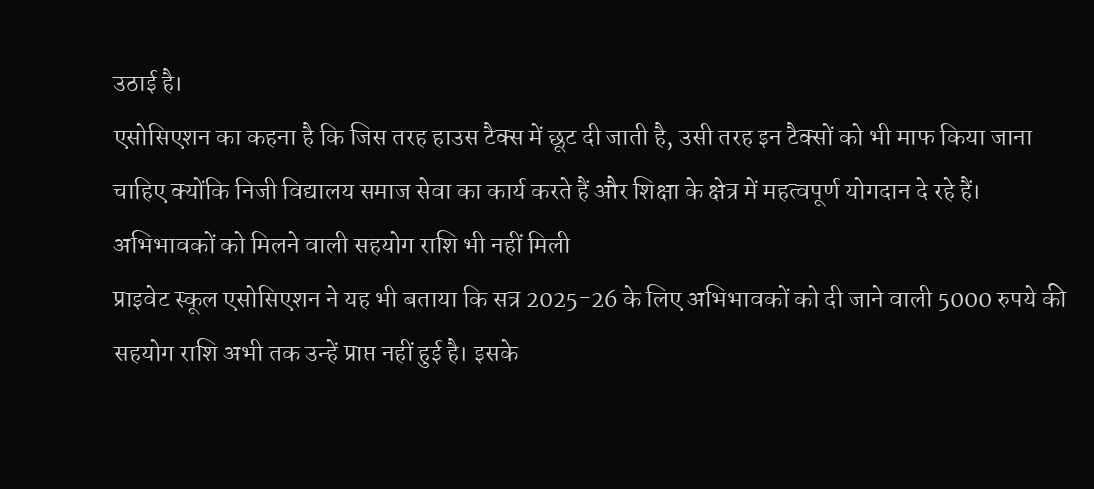उठाई है।
एसोसिएशन का कहना है कि जिस तरह हाउस टैक्स में छूट दी जाती है, उसी तरह इन टैक्सों को भी माफ किया जाना चाहिए क्योंकि निजी विद्यालय समाज सेवा का कार्य करते हैं और शिक्षा के क्षेत्र में महत्वपूर्ण योगदान दे रहे हैं।
अभिभावकों को मिलने वाली सहयोग राशि भी नहीं मिली
प्राइवेट स्कूल एसोसिएशन ने यह भी बताया कि सत्र 2025-26 के लिए अभिभावकों को दी जाने वाली 5000 रुपये की सहयोग राशि अभी तक उन्हें प्राप्त नहीं हुई है। इसके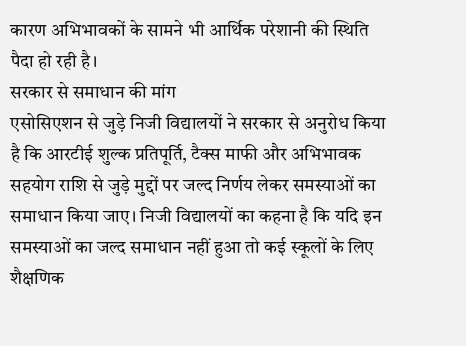कारण अभिभावकों के सामने भी आर्थिक परेशानी की स्थिति पैदा हो रही है।
सरकार से समाधान की मांग
एसोसिएशन से जुड़े निजी विद्यालयों ने सरकार से अनुरोध किया है कि आरटीई शुल्क प्रतिपूर्ति, टैक्स माफी और अभिभावक सहयोग राशि से जुड़े मुद्दों पर जल्द निर्णय लेकर समस्याओं का समाधान किया जाए। निजी विद्यालयों का कहना है कि यदि इन समस्याओं का जल्द समाधान नहीं हुआ तो कई स्कूलों के लिए शैक्षणिक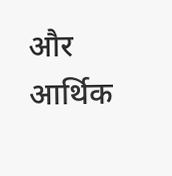और आर्थिक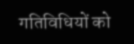गतिविधियों को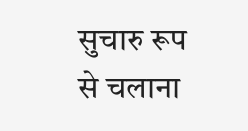सुचारु रूप से चलाना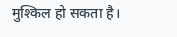मुश्किल हो सकता है।